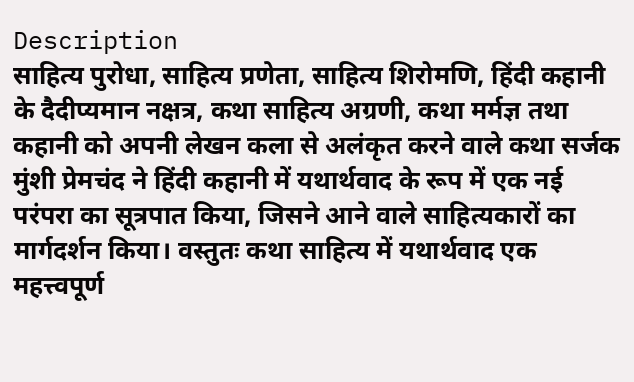Description
साहित्य पुरोधा, साहित्य प्रणेता, साहित्य शिरोमणि, हिंदी कहानी के दैदीप्यमान नक्षत्र, कथा साहित्य अग्रणी, कथा मर्मज्ञ तथा कहानी को अपनी लेखन कला से अलंकृत करने वाले कथा सर्जक मुंशी प्रेमचंद ने हिंदी कहानी में यथार्थवाद के रूप में एक नई परंपरा का सूत्रपात किया, जिसने आने वाले साहित्यकारों का मार्गदर्शन किया। वस्तुतः कथा साहित्य में यथार्थवाद एक महत्त्वपूर्ण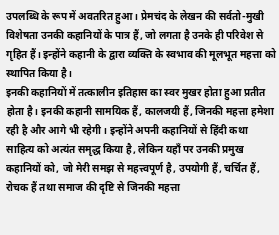उपलब्धि के रूप में अवतरित हुआ। प्रेमचंद के लेखन की सर्वतो-मुखी विशेषता उनकी कहानियों के पात्र हैं, जो लगता है उनके ही परिवेश से गृहित हैं। इन्होंने कहानी के द्वारा व्यक्ति के स्वभाव की मूलभूत महत्ता को स्थापित किया है।
इनकी कहानियों में तत्कालीन इतिहास का स्वर मुखर होता हुआ प्रतीत होता है। इनकी कहानी सामयिक हैं, कालजयी हैं, जिनकी महत्ता हमेशा रही है और आगे भी रहेगी। इन्होंने अपनी कहानियों से हिंदी कथा साहित्य को अत्यंत समृद्ध किया है, लेकिन यहाँ पर उनकी प्रमुख कहानियों को, जो मेरी समझ से महत्त्वपूर्ण है, उपयोगी हैं, चर्चित हैं, रोचक हैं तथा समाज की दृष्टि से जिनकी महत्ता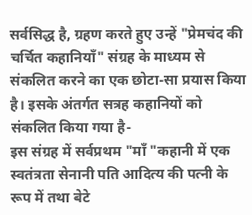सर्वसिद्ध है, ग्रहण करते हुए उन्हें "प्रेमचंद की चर्चित कहानियाँ" संग्रह के माध्यम से संकलित करने का एक छोटा-सा प्रयास किया है। इसके अंतर्गत सत्रह कहानियों को संकलित किया गया है-
इस संग्रह में सर्वप्रथम "माँ "कहानी में एक स्वतंत्रता सेनानी पति आदित्य की पत्नी के रूप में तथा बेटे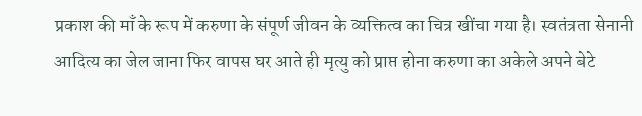प्रकाश की माँ के रूप में करुणा के संपूर्ण जीवन के व्यक्तित्व का चित्र खींचा गया है। स्वतंत्रता सेनानी आदित्य का जेल जाना फिर वापस घर आते ही मृत्यु को प्राप्त होना करुणा का अकेले अपने बेटे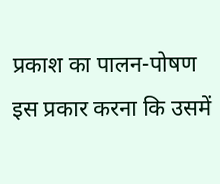प्रकाश का पालन-पोषण इस प्रकार करना कि उसमें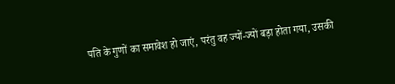पति के गुणों का समावेश हो जाएं, परंतु वह ज्यों-ज्यों बड़ा होता गया, उसकी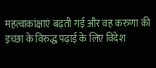महत्वाकांक्षाएं बढ़ती गई और वह करुणा की इच्छा के विरुद्ध पढ़ाई के लिए विदेश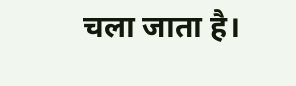चला जाता है।